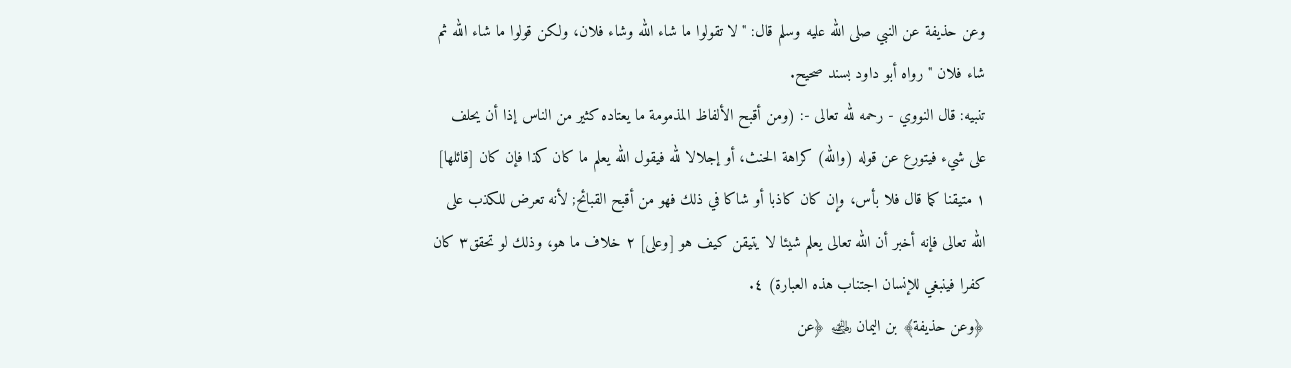وعن حذيفة عن النبي صلى الله عليه وسلم قال: " لا تقولوا ما شاء الله وشاء فلان، ولكن قولوا ما شاء الله ثم شاء فلان " رواه أبو داود بسند صحيح.
تنبيه: قال النووي - رحمه لله تعالى -: (ومن أقبح الألفاظ المذمومة ما يعتاده كثير من الناس إذا أن يحلف على شيء فيتورع عن قوله (والله) كراهة الحنث، أو إجلالا لله فيقول الله يعلم ما كان كذا فإن كان [قائلها] ١ متيقنا كما قال فلا بأس، وإن كان كاذبا أو شاكا في ذلك فهو من أقبح القبائح; لأنه تعرض للكذب على الله تعالى فإنه أخبر أن الله تعالى يعلم شيئا لا يتيقن كيف هو [وعلى] ٢ خلاف ما هو، وذلك لو تحقق٣ كان كفرا فينبغي للإنسان اجتناب هذه العبارة) ٤.
﴿وعن حذيفة﴾ بن اليمان ﵁ ﴿عن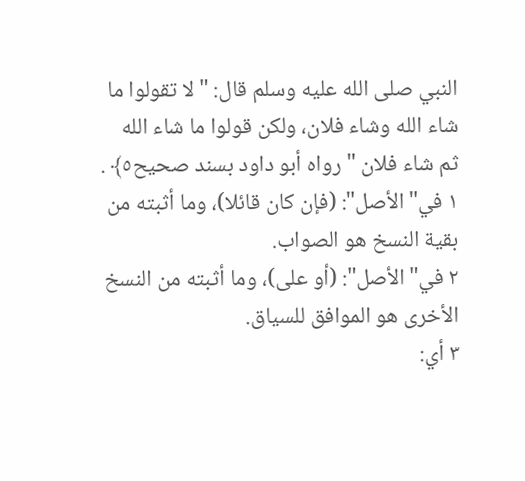النبي صلى الله عليه وسلم قال: " لا تقولوا ما شاء الله وشاء فلان، ولكن قولوا ما شاء الله ثم شاء فلان " رواه أبو داود بسند صحيح٥﴾ .
١ في"الأصل": (فإن كان قائلا)، وما أثبته من بقية النسخ هو الصواب.
٢ في"الأصل": (أو على)، وما أثبته من النسخ الأخرى هو الموافق للسياق.
٣ أي: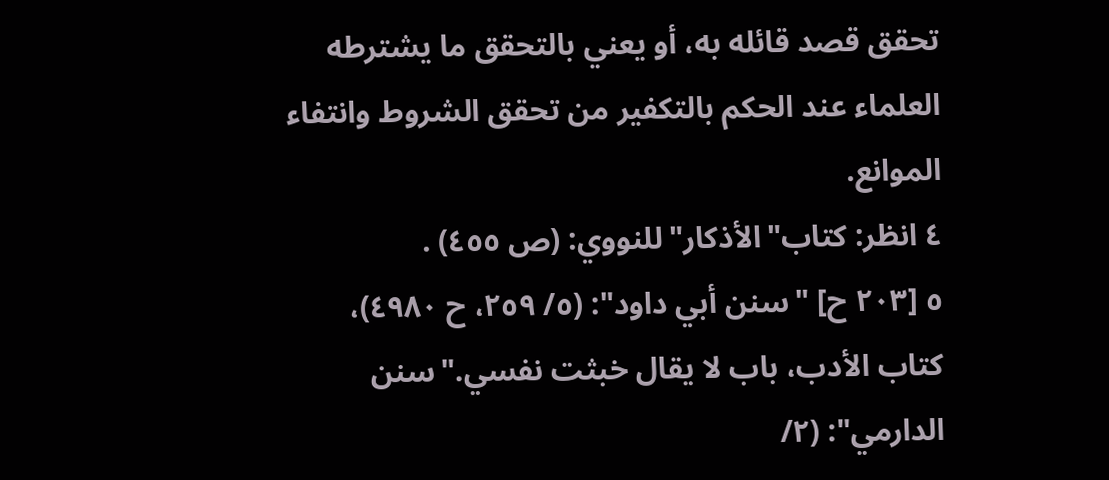تحقق قصد قائله به، أو يعني بالتحقق ما يشترطه العلماء عند الحكم بالتكفير من تحقق الشروط وانتفاء الموانع.
٤ انظر: كتاب"الأذكار"للنووي: (ص ٤٥٥) .
٥ [٢٠٣ ح] "سنن أبي داود": (٥/ ٢٥٩، ح ٤٩٨٠)، كتاب الأدب، باب لا يقال خبثت نفسي."سنن الدارمي": (٢/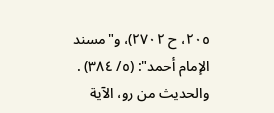٢٠٥، ح ٢٧٠٢)، و"مسند الإمام أحمد": (٥/ ٣٨٤) . والحديث من رو، الآية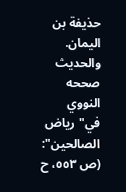حذيفة بن اليمان. والحديث صححه النووي في"رياض الصالحين": (ص ٥٥٣، ح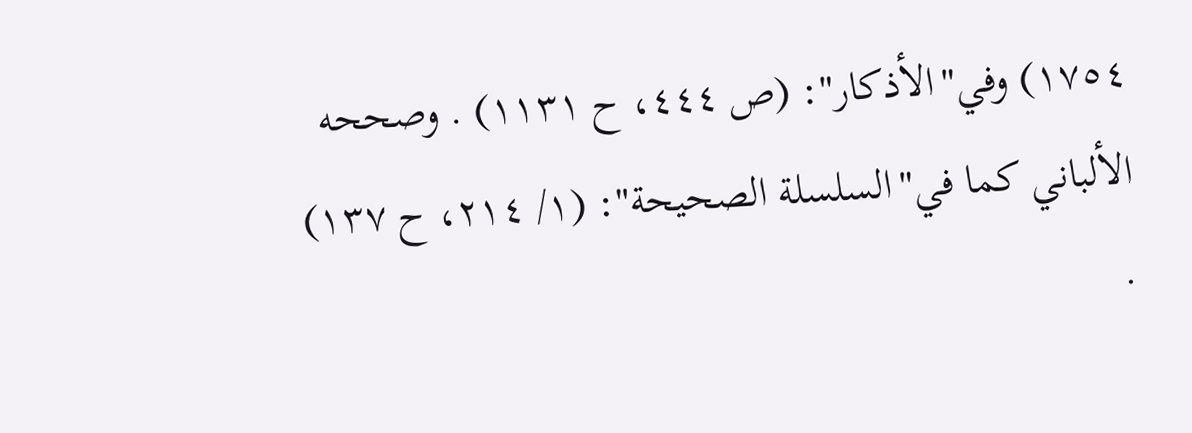١٧٥٤) وفي"الأذكار": (ص ٤٤٤، ح ١١٣١) . وصححه الألباني كما في"السلسلة الصحيحة": (١/ ٢١٤، ح ١٣٧) .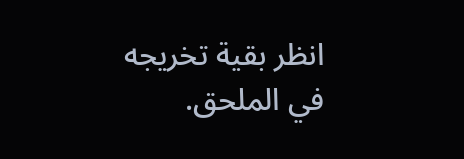انظر بقية تخريجه في الملحق.